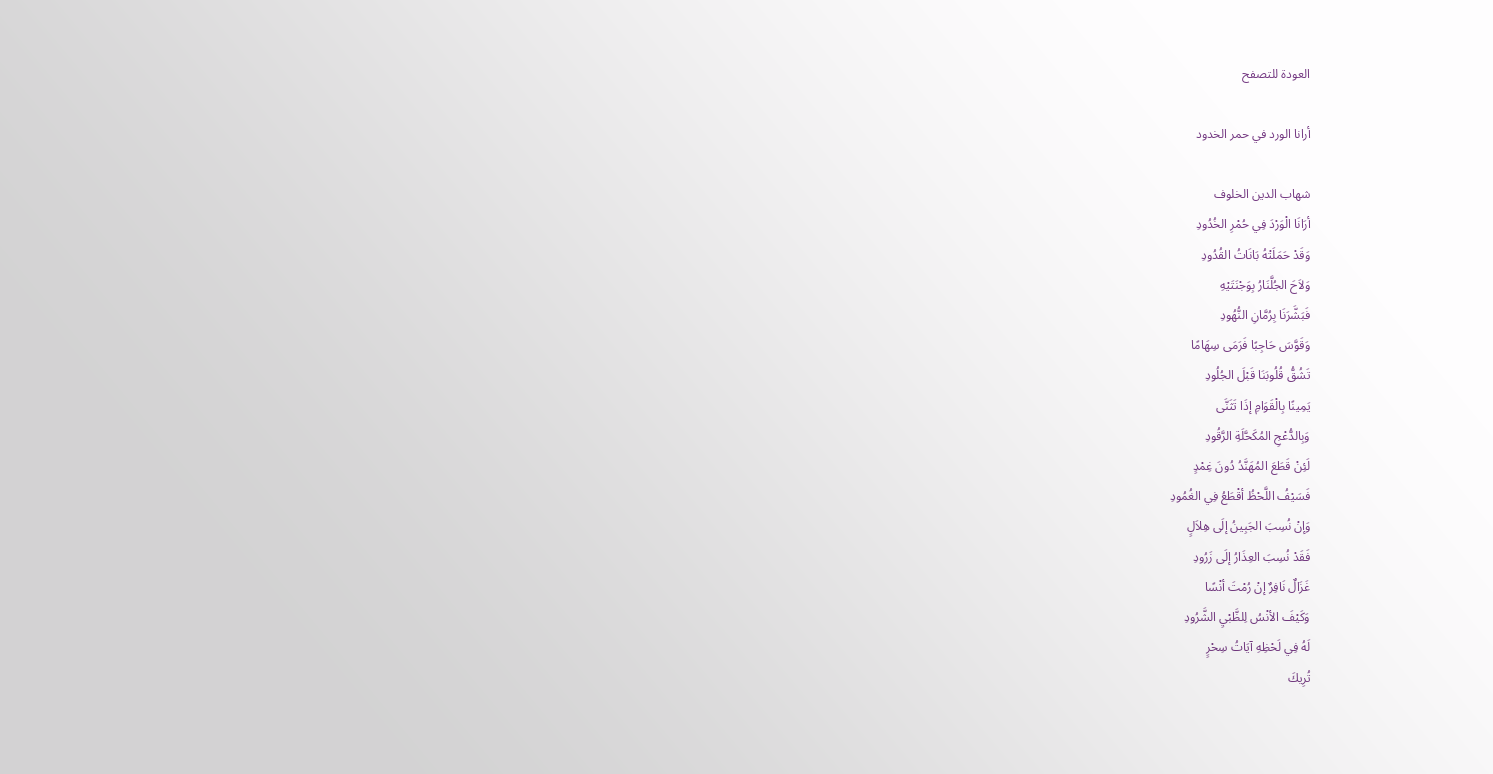العودة للتصفح

أرانا الورد في حمر الخدود

شهاب الدين الخلوف
أرَانَا الْوَرْدَ فِي حُمْرِ الخُدُودِ
وَقَدْ حَمَلَتْهُ بَانَاتُ القُدُودِ
وَلاَحَ الجُلَّنَارُ بِوَجْنَتَيْهِ
فَبَشَّرَنَا بِرُمَّانِ النُّهُودِ
وَقَوَّسَ حَاجِبًا فَرَمَى سِهَامًا
تَشُقُّ قُلُوبَنَا قَبْلَ الجُلُودِ
يَمِينًا بِالْقَوَامِ إذَا تَثَنَّى
وَبِالدُّعْجِ المُكَحَّلَةِ الرَّقُودِ
لَئِنْ قَطَعَ المُهَنَّدُ دُونَ غِمْدٍ
فَسَيْفُ اللَّحْظُ أقْطَعُ فِي الغُمُودِ
وَإنْ نُسِبَ الجَبِينُ إلَى هِلاَلٍ
فَقَدْ نُسِبَ العِذَارُ إلَى زَرُودِ
غَزَالٌ نَافِرٌ إنْ رُمْتَ أنْسًا
وَكَيْفَ الأنْسُ لِلظَّبْيِ الشَّرُودِ
لَهُ فِي لَحْظِهِ آيَاتُ سِحْرٍ
تُرِيكَ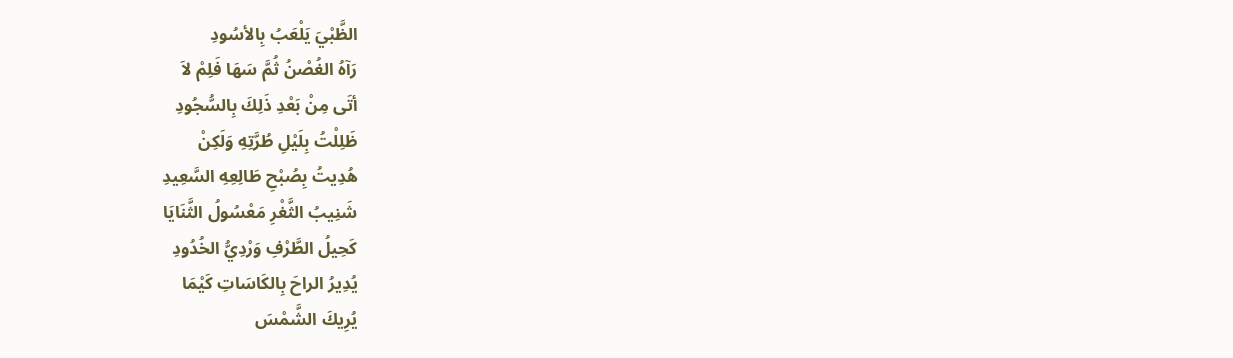الظَّبْيَ يَلْعَبُ بِالأسُودِ
رَآهُ الغُصْنُ ثُمَّ سَهَا فَلِمْ لاَ
أتَى مِنْ بَعْدِ ذَلِكَ بِالسُّجُودِ
ظَلِلْتُ بِلَيْلِ طُرَّتِهِ وَلَكِنْ
هُدِيتُ بِصُبْحِ طَالِعِهِ السَّعِيدِ
شَنِيبُ الثَّغْرِ مَعْسُولُ الثَّنَايَا
كَحِيلُ الطَّرْفِ وَرْدِيُّ الخُدُودِ
يُدِيرُ الراحَ بِالكَاسَاتِ كَيْمَا
يُرِيكَ الشَّمْسَ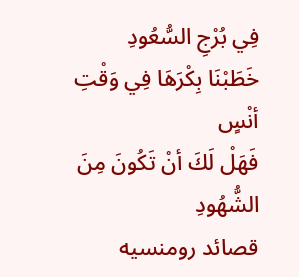فِي بُرْجِ السُّعُودِ
خَطَبْنَا بِكْرَهَا فِي وَقْتِ أنْسٍ
فَهَلْ لَكَ أنْ تَكُونَ مِنَ الشُّهُودِ
قصائد رومنسيه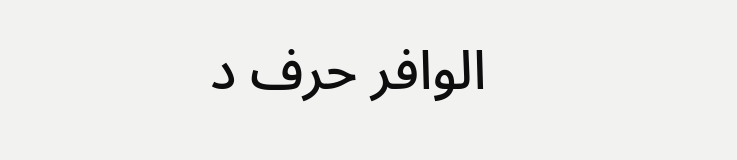الوافر حرف د